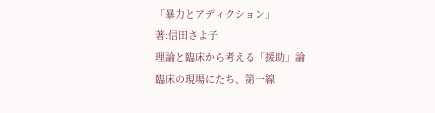「暴力とアディクション」
著:信田さよ子
理論と臨床から考える「援助」論
臨床の現場にたち、第一線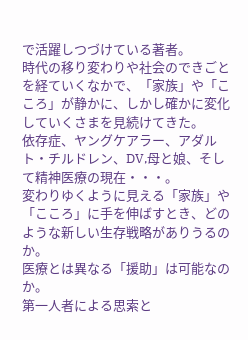で活躍しつづけている著者。
時代の移り変わりや社会のできごとを経ていくなかで、「家族」や「こころ」が静かに、しかし確かに変化していくさまを見続けてきた。
依存症、ヤングケアラー、アダルト・チルドレン、DV,母と娘、そして精神医療の現在・・・。
変わりゆくように見える「家族」や「こころ」に手を伸ばすとき、どのような新しい生存戦略がありうるのか。
医療とは異なる「援助」は可能なのか。
第一人者による思索と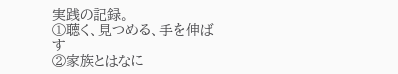実践の記録。
①聴く、見つめる、手を伸ばす
②家族とはなに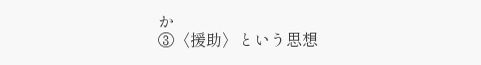か
③〈援助〉という思想